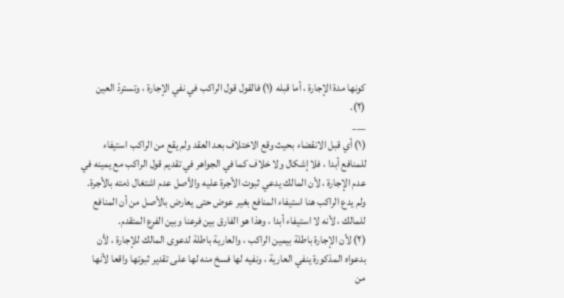كونها مدة الإجارة ، أما قبله (١) فالقول قول الراكب في نفي الإجارة ، وتستردّ العين (٢).
___
(١) أي قبل الانقضاء بحيث وقع الاختلاف بعد العقد ولم يقع من الراكب استيفاء للمنافع أبدا ، فلا إشكال ولا خلاف كما في الجواهر في تقديم قول الراكب مع يمينه في عدم الإجارة ، لأن المالك يدعي ثبوت الأجرة عليه والأصل عدم اشتغال ذمته بالأجرة.
ولم يدع الراكب هنا استيفاء المنافع بغير عوض حتى يعارض بالأصل من أن المنافع للمالك ، لأنه لا استيفاء أبدا ، وهذا هو الفارق بين فرعنا وبين الفرع المتقدم.
(٢) لأن الإجارة باطلة بيمين الراكب ، والعارية باطلة لدعوى المالك للإجارة ، لأن بدعواه المذكورة ينفي العارية ، ونفيه لها فسخ منه لها على تقدير ثبوتها واقعا لأنها من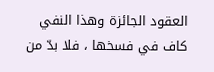العقود الجائزة وهذا النفي كاف في فسخها ، فلا بدّ من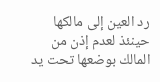رد العين إلى مالكها حينئذ لعدم إذن من المالك بوضعها تحت يد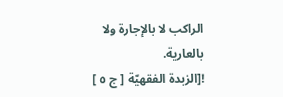الراكب لا بالإجارة ولا بالعارية.
![الزبدة الفقهيّة [ ج ٥ ]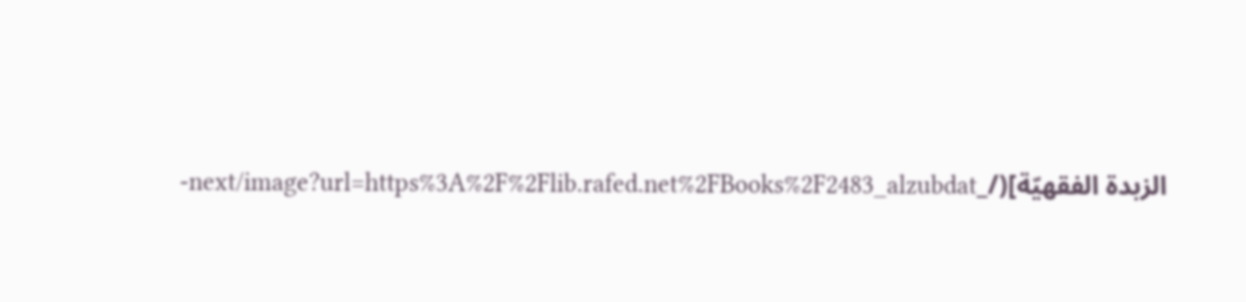الزبدة الفقهيّة](/_next/image?url=https%3A%2F%2Flib.rafed.net%2FBooks%2F2483_alzubdat-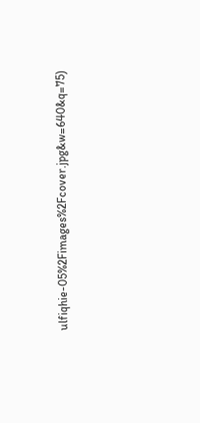ulfiqhie-05%2Fimages%2Fcover.jpg&w=640&q=75)